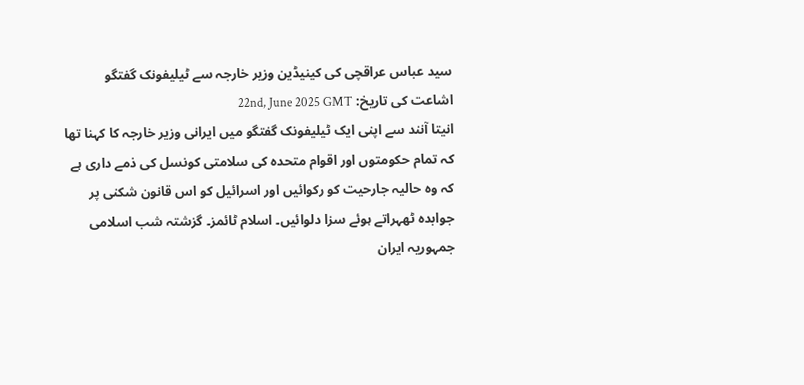سید عباس عراقچی کی کینیڈین وزیر خارجہ سے ٹیلیفونک گفتگو
اشاعت کی تاریخ: 22nd, June 2025 GMT
انیتا آنند سے اپنی ایک ٹیلیفونک گفتگو میں ایرانی وزیر خارجہ کا کہنا تھا کہ تمام حکومتوں اور اقوام متحدہ کی سلامتی کونسل کی ذمے داری ہے کہ وہ حالیہ جارحیت کو رکوائیں اور اسرائیل کو اس قانون شکنی پر جوابدہ ٹھہراتے ہوئے سزا دلوائیں۔ اسلام ٹائمز۔ گزشتہ شب اسلامی جمہوریہ ایران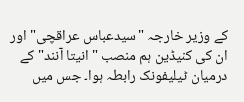کے وزیر خارجہ "سیدعباس عراقچی" اور ان کی کنیڈین ہم منصب "انیتا آنند" کے درمیان ٹیلیفونک رابطہ ہوا۔ جس میں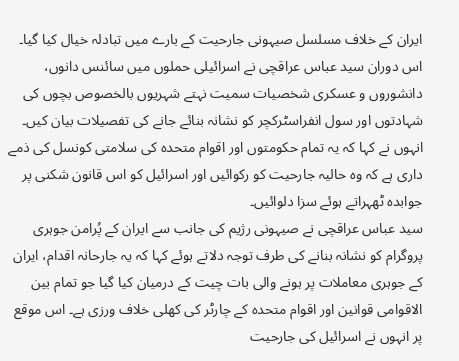ایران کے خلاف مسلسل صیہونی جارحیت کے بارے میں تبادلہ خیال کیا گیا۔ اس دوران سید عباس عراقچی نے اسرائیلی حملوں میں سائنس دانوں، دانشوروں و عسکری شخصیات سمیت نہتے شہریوں بالخصوص بچوں کی شہادتوں اور سول انفراسٹرکچر کو نشانہ بنائے جانے کی تفصیلات بیان کیں۔ انہوں نے کہا کہ یہ تمام حکومتوں اور اقوام متحدہ کی سلامتی کونسل کی ذمے داری ہے کہ وہ حالیہ جارحیت کو رکوائیں اور اسرائیل کو اس قانون شکنی پر جوابدہ ٹھہراتے ہوئے سزا دلوائیں۔
سید عباس عراقچی نے صیہونی رژیم کی جانب سے ایران کے پُرامن جوہری پروگرام کو نشانہ بنانے کی طرف توجہ دلاتے ہوئے کہا کہ یہ جارحانہ اقدام، ایران کے جوہری معاملات پر ہونے والی بات چیت کے درمیان کیا گیا جو تمام بین الاقوامی قوانین اور اقوام متحدہ کے چارٹر کی کھلی خلاف ورزی ہے۔ اس موقع پر انہوں نے اسرائیل کی جارحیت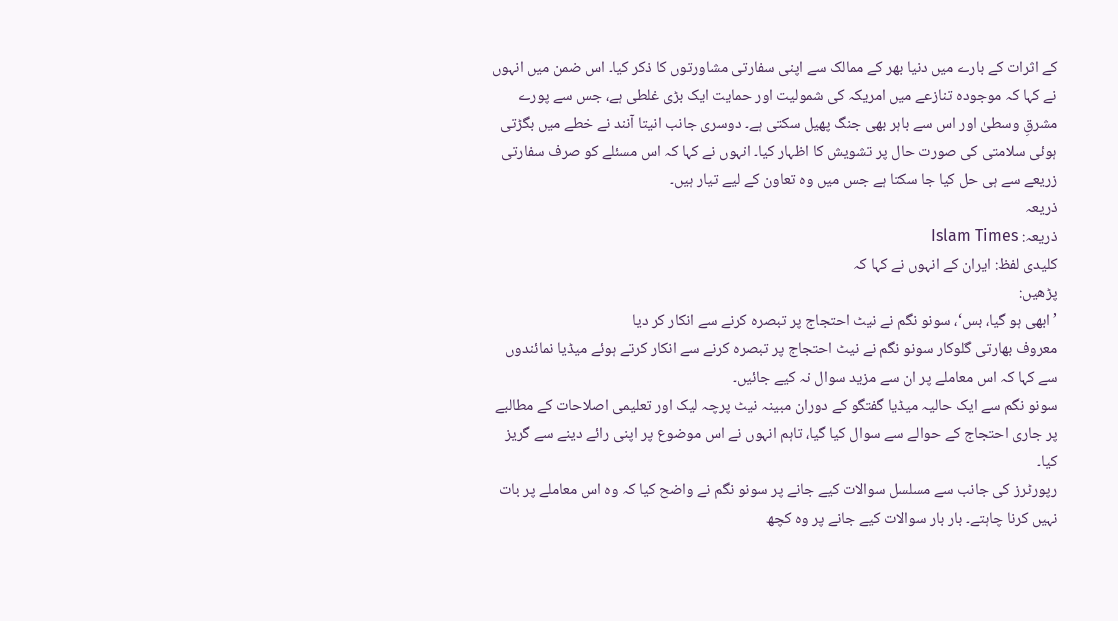کے اثرات کے بارے میں دنیا بھر کے ممالک سے اپنی سفارتی مشاورتوں کا ذکر کیا۔ اس ضمن میں انہوں نے کہا کہ موجودہ تنازعے میں امریکہ کی شمولیت اور حمایت ایک بڑی غلطی ہے، جس سے پورے مشرقِ وسطیٰ اور اس سے باہر بھی جنگ پھیل سکتی ہے۔ دوسری جانب انیتا آنند نے خطے میں بگڑتی ہوئی سلامتی کی صورت حال پر تشویش کا اظہار کیا۔ انہوں نے کہا کہ اس مسئلے کو صرف سفارتی زریعے سے ہی حل کیا جا سکتا ہے جس میں وہ تعاون کے لیے تیار ہیں۔
ذریعہ
ذریعہ: Islam Times
کلیدی لفظ: ایران کے انہوں نے کہا کہ
پڑھیں:
’ابھی ہو گیا، بس‘، سونو نگم نے نیٹ احتجاج پر تبصرہ کرنے سے انکار کر دیا
معروف بھارتی گلوکار سونو نگم نے نیٹ احتجاج پر تبصرہ کرنے سے انکار کرتے ہوئے میڈیا نمائندوں سے کہا کہ اس معاملے پر ان سے مزید سوال نہ کیے جائیں۔
سونو نگم سے ایک حالیہ میڈیا گفتگو کے دوران مبینہ نیٹ پرچہ لیک اور تعلیمی اصلاحات کے مطالبے پر جاری احتجاج کے حوالے سے سوال کیا گیا، تاہم انہوں نے اس موضوع پر اپنی رائے دینے سے گریز کیا۔
رپورٹرز کی جانب سے مسلسل سوالات کیے جانے پر سونو نگم نے واضح کیا کہ وہ اس معاملے پر بات نہیں کرنا چاہتے۔ بار بار سوالات کیے جانے پر وہ کچھ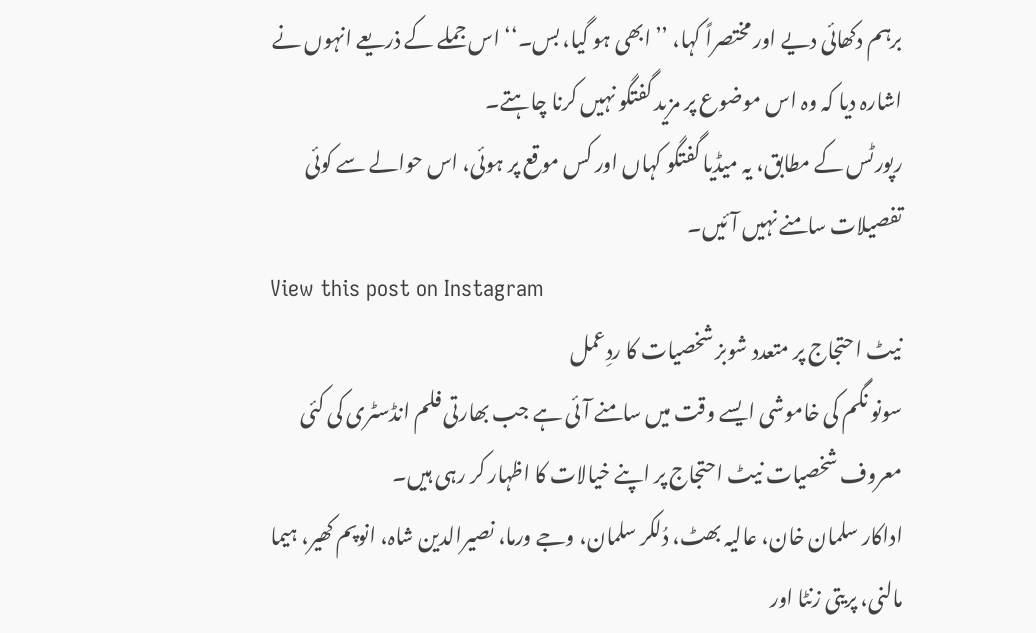برہم دکھائی دیے اور مختصراً کہا، ’’ابھی ہو گیا، بس۔‘‘ اس جملے کے ذریعے انہوں نے اشارہ دیا کہ وہ اس موضوع پر مزید گفتگو نہیں کرنا چاہتے۔
رپورٹس کے مطابق، یہ میڈیا گفتگو کہاں اور کس موقع پر ہوئی، اس حوالے سے کوئی تفصیلات سامنے نہیں آئیں۔
View this post on Instagram
نیٹ احتجاج پر متعدد شوبز شخصیات کا ردِعمل
سونو نگم کی خاموشی ایسے وقت میں سامنے آئی ہے جب بھارتی فلم انڈسٹری کی کئی معروف شخصیات نیٹ احتجاج پر اپنے خیالات کا اظہار کر رہی ہیں۔
اداکار سلمان خان، عالیہ بھٹ، دُلکر سلمان، وجے ورما، نصیرالدین شاہ، انوپم کھیر، ہیما مالنی، پریتی زنٹا اور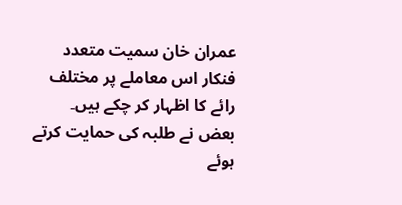عمران خان سمیت متعدد فنکار اس معاملے پر مختلف رائے کا اظہار کر چکے ہیں۔ بعض نے طلبہ کی حمایت کرتے ہوئے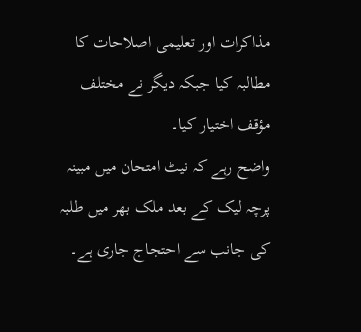مذاکرات اور تعلیمی اصلاحات کا مطالبہ کیا جبکہ دیگر نے مختلف مؤقف اختیار کیا۔
واضح رہے کہ نیٹ امتحان میں مبینہ پرچہ لیک کے بعد ملک بھر میں طلبہ کی جانب سے احتجاج جاری ہے۔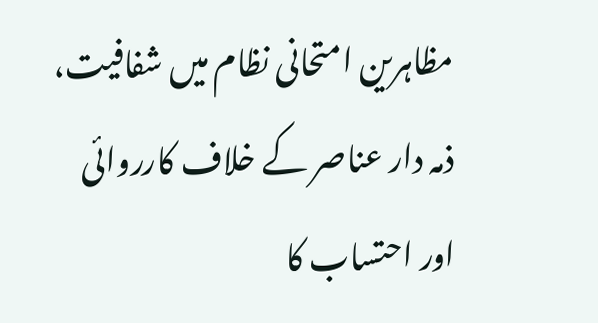مظاہرین امتحانی نظام میں شفافیت، ذمہ دار عناصر کے خلاف کارروائی اور احتساب کا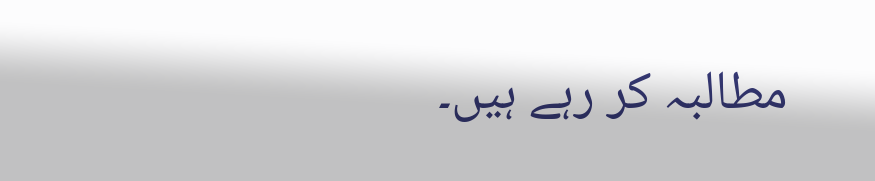مطالبہ کر رہے ہیں۔